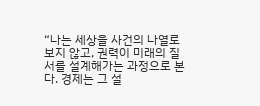“나는 세상을 사건의 나열로 보지 않고, 권력이 미래의 질서를 설계해가는 과정으로 본다. 경제는 그 설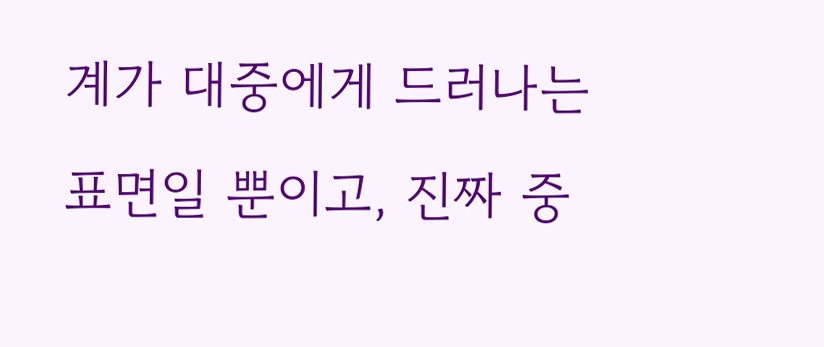계가 대중에게 드러나는 표면일 뿐이고, 진짜 중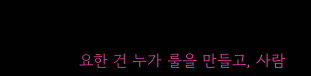요한 건 누가 룰을 만들고, 사람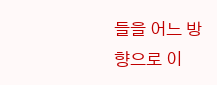들을 어느 방향으로 이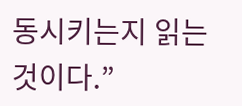동시키는지 읽는 것이다.”